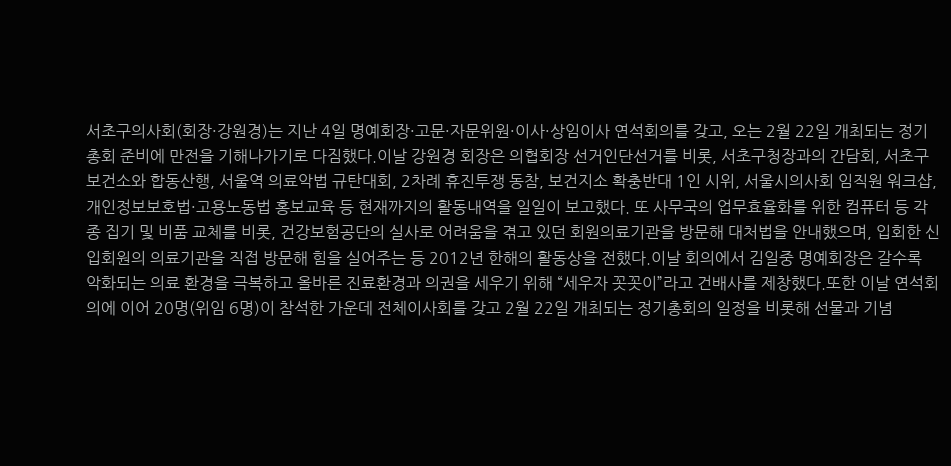서초구의사회(회장·강원경)는 지난 4일 명예회장·고문·자문위원·이사·상임이사 연석회의를 갖고, 오는 2월 22일 개최되는 정기총회 준비에 만전을 기해나가기로 다짐했다.이날 강원경 회장은 의협회장 선거인단선거를 비롯, 서초구청장과의 간담회, 서초구보건소와 합동산행, 서울역 의료악법 규탄대회, 2차례 휴진투쟁 동참, 보건지소 확충반대 1인 시위, 서울시의사회 임직원 워크샵, 개인정보보호법·고용노동법 홍보교육 등 현재까지의 활동내역을 일일이 보고했다. 또 사무국의 업무효율화를 위한 컴퓨터 등 각종 집기 및 비품 교체를 비롯, 건강보험공단의 실사로 어려움을 겪고 있던 회원의료기관을 방문해 대처법을 안내했으며, 입회한 신입회원의 의료기관을 직접 방문해 힘을 실어주는 등 2012년 한해의 활동상을 전했다.이날 회의에서 김일중 명예회장은 갈수록 악화되는 의료 환경을 극복하고 올바른 진료환경과 의권을 세우기 위해 “세우자 꼿꼿이”라고 건배사를 제창했다.또한 이날 연석회의에 이어 20명(위임 6명)이 참석한 가운데 전체이사회를 갖고 2월 22일 개최되는 정기총회의 일정을 비롯해 선물과 기념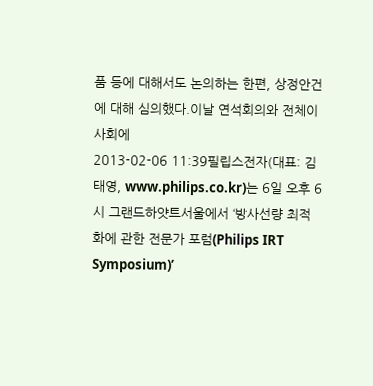품 등에 대해서도 논의하는 한편, 상정안건에 대해 심의했다.이날 연석회의와 전체이사회에
2013-02-06 11:39필립스전자(대표: 김태영, www.philips.co.kr)는 6일 오후 6시 그랜드하얏트서울에서 ‘방사선량 최적화에 관한 전문가 포럼(Philips IRT Symposium)’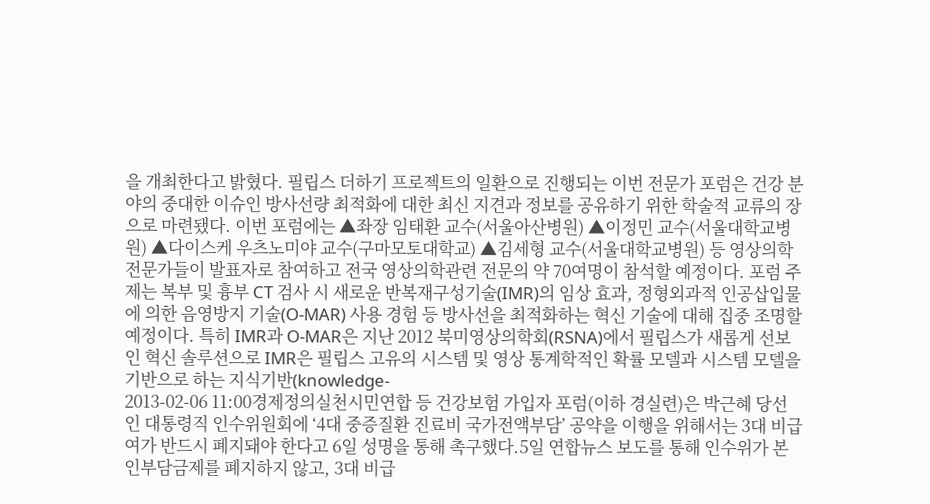을 개최한다고 밝혔다. 필립스 더하기 프로젝트의 일환으로 진행되는 이번 전문가 포럼은 건강 분야의 중대한 이슈인 방사선량 최적화에 대한 최신 지견과 정보를 공유하기 위한 학술적 교류의 장으로 마련됐다. 이번 포럼에는 ▲좌장 임태환 교수(서울아산병원) ▲이정민 교수(서울대학교병원) ▲다이스케 우츠노미야 교수(구마모토대학교) ▲김세형 교수(서울대학교병원) 등 영상의학 전문가들이 발표자로 참여하고 전국 영상의학관련 전문의 약 70여명이 참석할 예정이다. 포럼 주제는 복부 및 흉부 CT 검사 시 새로운 반복재구성기술(IMR)의 임상 효과, 정형외과적 인공삽입물에 의한 음영방지 기술(O-MAR) 사용 경험 등 방사선을 최적화하는 혁신 기술에 대해 집중 조명할 예정이다. 특히 IMR과 O-MAR은 지난 2012 북미영상의학회(RSNA)에서 필립스가 새롭게 선보인 혁신 솔루션으로 IMR은 필립스 고유의 시스템 및 영상 통계학적인 확률 모델과 시스템 모델을 기반으로 하는 지식기반(knowledge-
2013-02-06 11:00경제정의실천시민연합 등 건강보험 가입자 포럼(이하 경실련)은 박근혜 당선인 대통령직 인수위원회에 ‘4대 중증질환 진료비 국가전액부담’ 공약을 이행을 위해서는 3대 비급여가 반드시 폐지돼야 한다고 6일 성명을 통해 촉구했다.5일 연합뉴스 보도를 통해 인수위가 본인부담금제를 폐지하지 않고, 3대 비급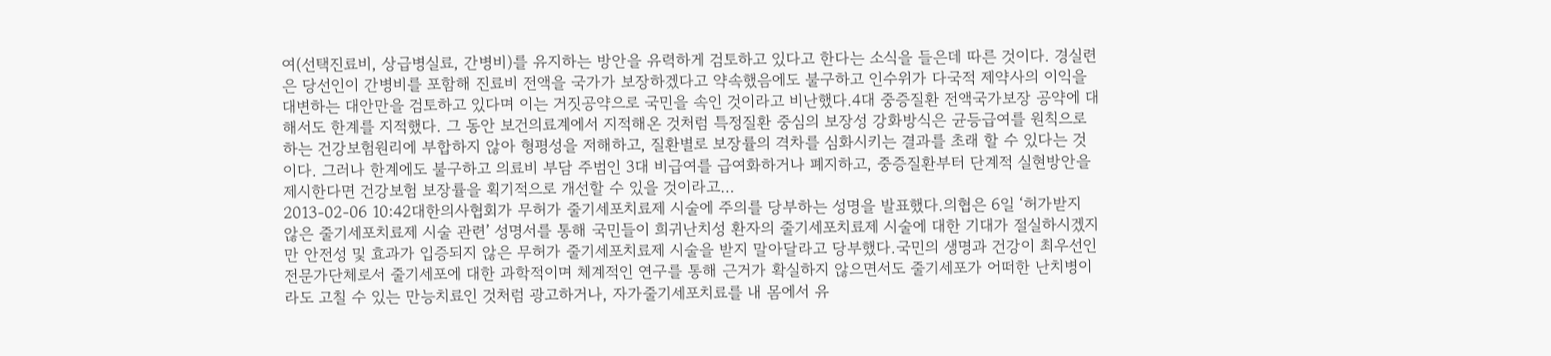여(선택진료비, 상급병실료, 간병비)를 유지하는 방안을 유력하게 검토하고 있다고 한다는 소식을 들은데 따른 것이다. 경실련은 당선인이 간병비를 포함해 진료비 전액을 국가가 보장하겠다고 약속했음에도 불구하고 인수위가 다국적 제약사의 이익을 대변하는 대안만을 검토하고 있다며 이는 거짓공약으로 국민을 속인 것이라고 비난했다.4대 중증질환 전액국가보장 공약에 대해서도 한계를 지적했다. 그 동안 보건의료계에서 지적해온 것처럼 특정질환 중심의 보장성 강화방식은 균등급여를 원칙으로 하는 건강보험원리에 부합하지 않아 형평성을 저해하고, 질환별로 보장률의 격차를 심화시키는 결과를 초래 할 수 있다는 것이다. 그러나 한계에도 불구하고 의료비 부담 주범인 3대 비급여를 급여화하거나 폐지하고, 중증질환부터 단계적 실현방안을 제시한다면 건강보험 보장률을 획기적으로 개선할 수 있을 것이라고…
2013-02-06 10:42대한의사협회가 무허가 줄기세포치료제 시술에 주의를 당부하는 성명을 발표했다.의협은 6일 ‘허가받지 않은 줄기세포치료제 시술 관련’ 성명서를 통해 국민들이 희귀난치성 환자의 줄기세포치료제 시술에 대한 기대가 절실하시겠지만 안전성 및 효과가 입증되지 않은 무허가 줄기세포치료제 시술을 받지 말아달라고 당부했다.국민의 생명과 건강이 최우선인 전문가단체로서 줄기세포에 대한 과학적이며 체계적인 연구를 통해 근거가 확실하지 않으면서도 줄기세포가 어떠한 난치병이라도 고칠 수 있는 만능치료인 것처럼 광고하거나, 자가줄기세포치료를 내 몸에서 유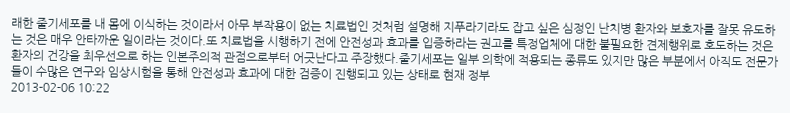래한 줄기세포를 내 몸에 이식하는 것이라서 아무 부작용이 없는 치료법인 것처럼 설명해 지푸라기라도 잡고 싶은 심정인 난치병 환자와 보호자를 잘못 유도하는 것은 매우 안타까운 일이라는 것이다.또 치료법을 시행하기 전에 안전성과 효과를 입증하라는 권고를 특정업체에 대한 불필요한 견제행위로 호도하는 것은 환자의 건강을 최우선으로 하는 인본주의적 관점으로부터 어긋난다고 주장했다.줄기세포는 일부 의학에 적용되는 종류도 있지만 많은 부분에서 아직도 전문가들이 수많은 연구와 임상시험을 통해 안전성과 효과에 대한 검증이 진행되고 있는 상태로 현재 정부
2013-02-06 10:22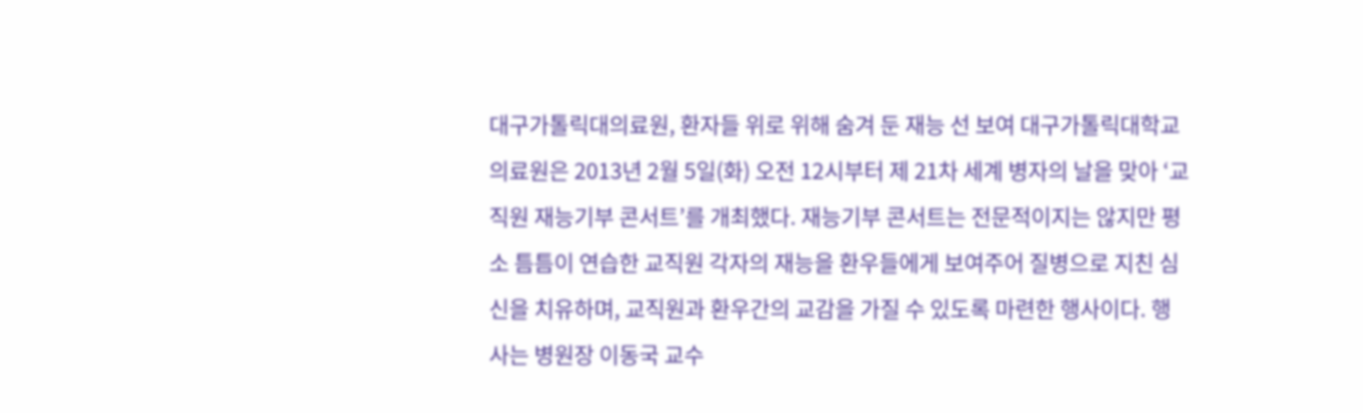대구가톨릭대의료원, 환자들 위로 위해 숨겨 둔 재능 선 보여 대구가톨릭대학교의료원은 2013년 2월 5일(화) 오전 12시부터 제 21차 세계 병자의 날을 맞아 ‘교직원 재능기부 콘서트’를 개최했다. 재능기부 콘서트는 전문적이지는 않지만 평소 틈틈이 연습한 교직원 각자의 재능을 환우들에게 보여주어 질병으로 지친 심신을 치유하며, 교직원과 환우간의 교감을 가질 수 있도록 마련한 행사이다. 행사는 병원장 이동국 교수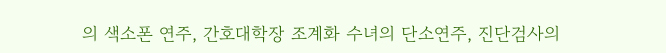의 색소폰 연주, 간호대학장 조계화 수녀의 단소연주, 진단검사의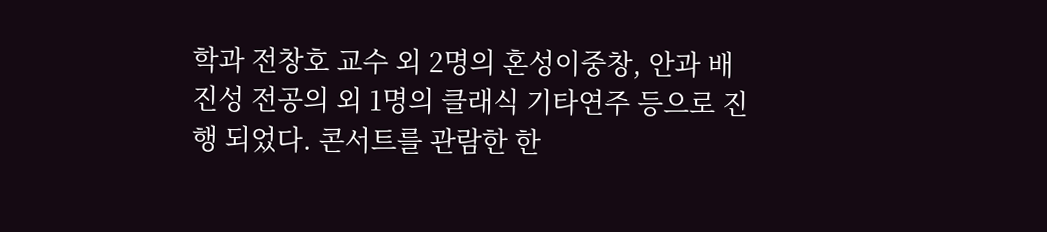학과 전창호 교수 외 2명의 혼성이중창, 안과 배진성 전공의 외 1명의 클래식 기타연주 등으로 진행 되었다. 콘서트를 관람한 한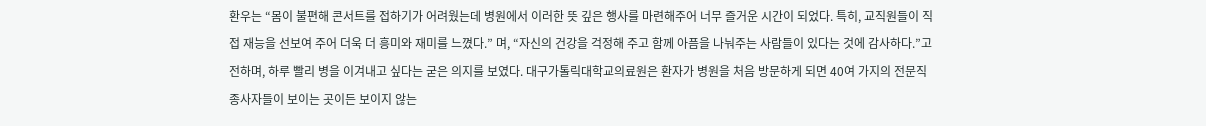환우는 “몸이 불편해 콘서트를 접하기가 어려웠는데 병원에서 이러한 뜻 깊은 행사를 마련해주어 너무 즐거운 시간이 되었다. 특히, 교직원들이 직접 재능을 선보여 주어 더욱 더 흥미와 재미를 느꼈다.” 며, “자신의 건강을 걱정해 주고 함께 아픔을 나눠주는 사람들이 있다는 것에 감사하다.”고 전하며, 하루 빨리 병을 이겨내고 싶다는 굳은 의지를 보였다. 대구가톨릭대학교의료원은 환자가 병원을 처음 방문하게 되면 40여 가지의 전문직 종사자들이 보이는 곳이든 보이지 않는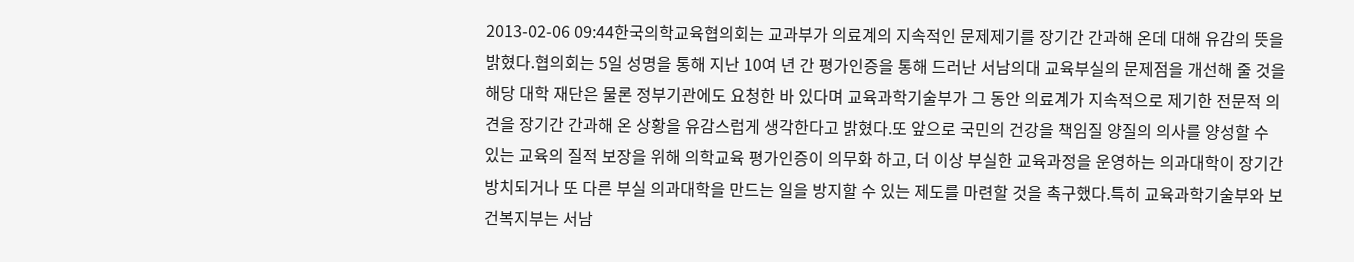2013-02-06 09:44한국의학교육협의회는 교과부가 의료계의 지속적인 문제제기를 장기간 간과해 온데 대해 유감의 뜻을 밝혔다.협의회는 5일 성명을 통해 지난 10여 년 간 평가인증을 통해 드러난 서남의대 교육부실의 문제점을 개선해 줄 것을 해당 대학 재단은 물론 정부기관에도 요청한 바 있다며 교육과학기술부가 그 동안 의료계가 지속적으로 제기한 전문적 의견을 장기간 간과해 온 상황을 유감스럽게 생각한다고 밝혔다.또 앞으로 국민의 건강을 책임질 양질의 의사를 양성할 수 있는 교육의 질적 보장을 위해 의학교육 평가인증이 의무화 하고, 더 이상 부실한 교육과정을 운영하는 의과대학이 장기간 방치되거나 또 다른 부실 의과대학을 만드는 일을 방지할 수 있는 제도를 마련할 것을 촉구했다.특히 교육과학기술부와 보건복지부는 서남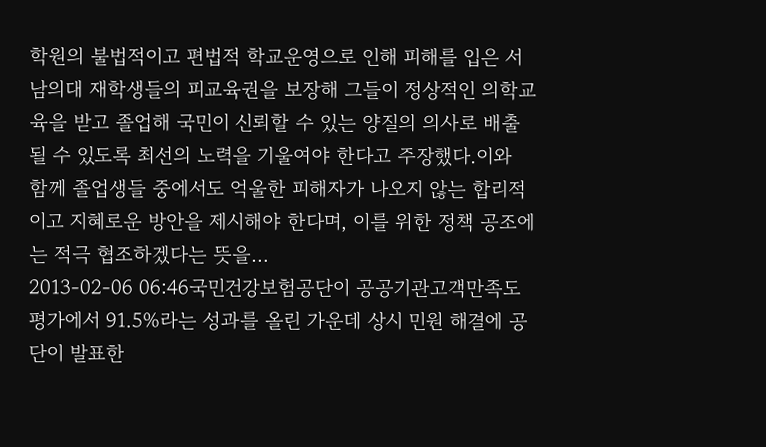학원의 불법적이고 편법적 학교운영으로 인해 피해를 입은 서남의대 재학생들의 피교육권을 보장해 그들이 정상적인 의학교육을 받고 졸업해 국민이 신뢰할 수 있는 양질의 의사로 배출될 수 있도록 최선의 노력을 기울여야 한다고 주장했다.이와 함께 졸업생들 중에서도 억울한 피해자가 나오지 않는 합리적이고 지혜로운 방안을 제시해야 한다며, 이를 위한 정책 공조에는 적극 협조하겠다는 뜻을…
2013-02-06 06:46국민건강보험공단이 공공기관고객만족도 평가에서 91.5%라는 성과를 올린 가운데 상시 민원 해결에 공단이 발표한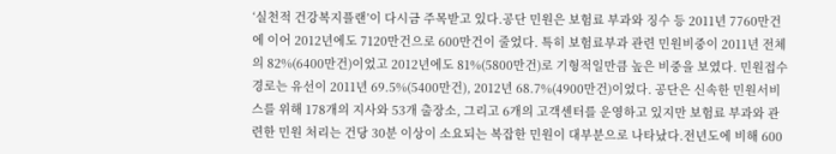‘실천적 건강복지플랜’이 다시금 주목받고 있다.공단 민원은 보험료 부과와 징수 등 2011년 7760만건에 이어 2012년에도 7120만건으로 600만건이 줄었다. 특히 보험료부과 관련 민원비중이 2011년 전체의 82%(6400만건)이었고 2012년에도 81%(5800만건)로 기형적일만큼 높은 비중을 보였다. 민원접수 경로는 유선이 2011년 69.5%(5400만건), 2012년 68.7%(4900만건)이었다. 공단은 신속한 민원서비스를 위해 178개의 지사와 53개 출장소, 그리고 6개의 고객센터를 운영하고 있지만 보험료 부과와 관련한 민원 처리는 건당 30분 이상이 소요되는 복잡한 민원이 대부분으로 나타났다.전년도에 비해 600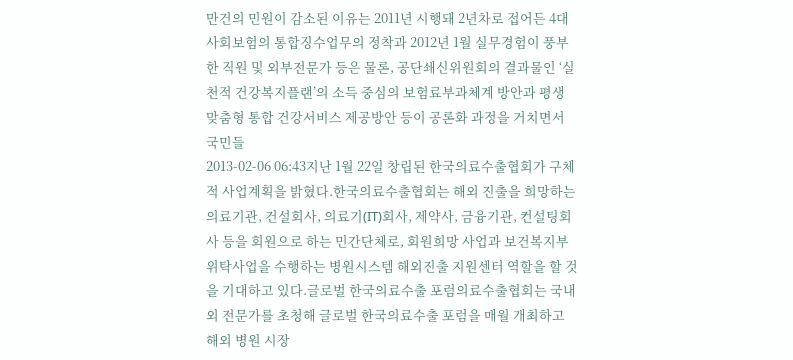만건의 민원이 감소된 이유는 2011년 시행돼 2년차로 접어든 4대 사회보험의 통합징수업무의 정착과 2012년 1월 실무경험이 풍부한 직원 및 외부전문가 등은 물론, 공단쇄신위원회의 결과물인 ‘실천적 건강복지플랜’의 소득 중심의 보험료부과체계 방안과 평생 맞춤형 통합 건강서비스 제공방안 등이 공론화 과정을 거치면서 국민들
2013-02-06 06:43지난 1월 22일 창립된 한국의료수출협회가 구체적 사업계획을 밝혔다.한국의료수출협회는 해외 진출을 희망하는 의료기관, 건설회사, 의료기(IT)회사, 제약사, 금융기관, 컨설팅회사 등을 회원으로 하는 민간단체로, 회원희망 사업과 보건복지부 위탁사업을 수행하는 병원시스템 해외진출 지원센터 역할을 할 것을 기대하고 있다.글로벌 한국의료수출 포럼의료수출협회는 국내외 전문가를 초청해 글로벌 한국의료수출 포럼을 매월 개최하고 해외 병원 시장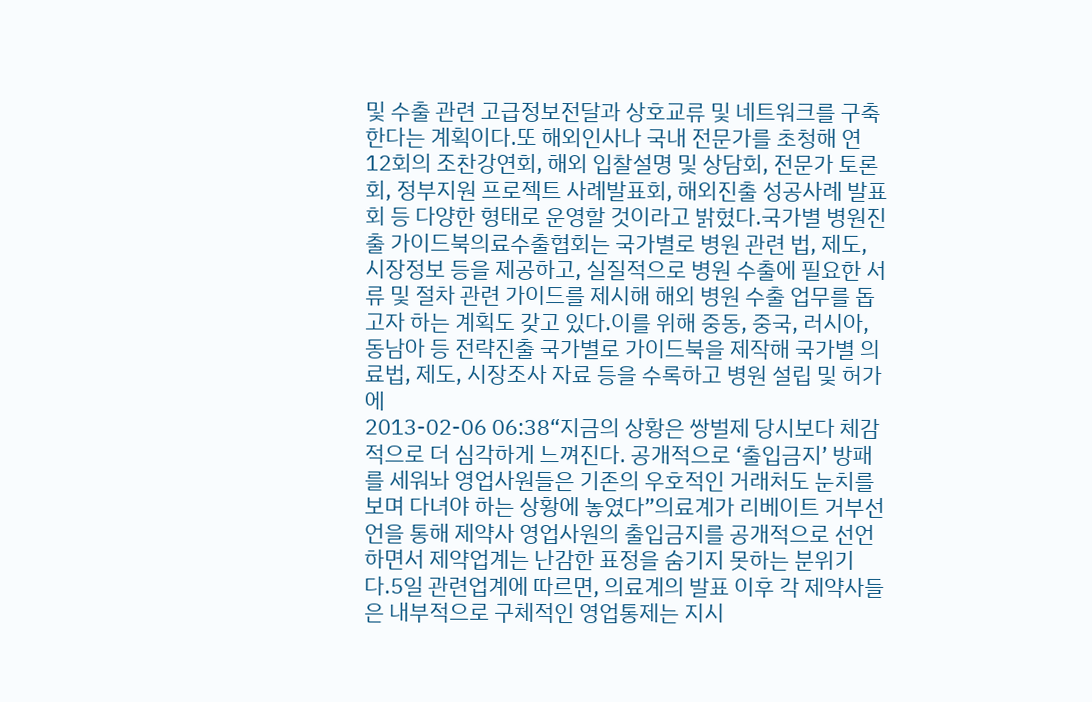및 수출 관련 고급정보전달과 상호교류 및 네트워크를 구축한다는 계획이다.또 해외인사나 국내 전문가를 초청해 연 12회의 조찬강연회, 해외 입찰설명 및 상담회, 전문가 토론회, 정부지원 프로젝트 사례발표회, 해외진출 성공사례 발표회 등 다양한 형태로 운영할 것이라고 밝혔다.국가별 병원진출 가이드북의료수출협회는 국가별로 병원 관련 법, 제도, 시장정보 등을 제공하고, 실질적으로 병원 수출에 필요한 서류 및 절차 관련 가이드를 제시해 해외 병원 수출 업무를 돕고자 하는 계획도 갖고 있다.이를 위해 중동, 중국, 러시아, 동남아 등 전략진출 국가별로 가이드북을 제작해 국가별 의료법, 제도, 시장조사 자료 등을 수록하고 병원 설립 및 허가에
2013-02-06 06:38“지금의 상황은 쌍벌제 당시보다 체감적으로 더 심각하게 느껴진다. 공개적으로 ‘출입금지’ 방패를 세워놔 영업사원들은 기존의 우호적인 거래처도 눈치를 보며 다녀야 하는 상황에 놓였다”의료계가 리베이트 거부선언을 통해 제약사 영업사원의 출입금지를 공개적으로 선언하면서 제약업계는 난감한 표정을 숨기지 못하는 분위기다.5일 관련업계에 따르면, 의료계의 발표 이후 각 제약사들은 내부적으로 구체적인 영업통제는 지시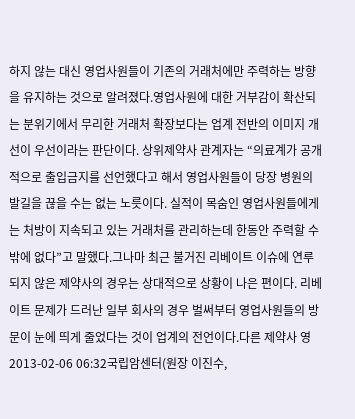하지 않는 대신 영업사원들이 기존의 거래처에만 주력하는 방향을 유지하는 것으로 알려졌다.영업사원에 대한 거부감이 확산되는 분위기에서 무리한 거래처 확장보다는 업계 전반의 이미지 개선이 우선이라는 판단이다. 상위제약사 관계자는 “의료계가 공개적으로 출입금지를 선언했다고 해서 영업사원들이 당장 병원의 발길을 끊을 수는 없는 노릇이다. 실적이 목숨인 영업사원들에게는 처방이 지속되고 있는 거래처를 관리하는데 한동안 주력할 수 밖에 없다”고 말했다.그나마 최근 불거진 리베이트 이슈에 연루되지 않은 제약사의 경우는 상대적으로 상황이 나은 편이다. 리베이트 문제가 드러난 일부 회사의 경우 벌써부터 영업사원들의 방문이 눈에 띄게 줄었다는 것이 업계의 전언이다.다른 제약사 영
2013-02-06 06:32국립암센터(원장 이진수,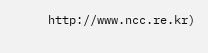http://www.ncc.re.kr)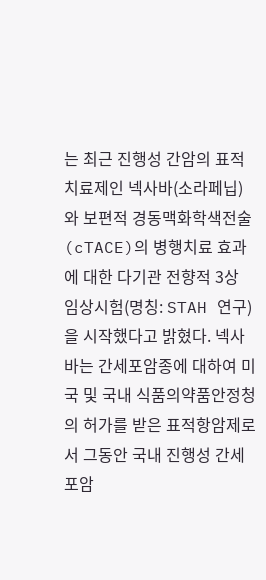는 최근 진행성 간암의 표적치료제인 넥사바(소라페닙)와 보편적 경동맥화학색전술(cTACE)의 병행치료 효과에 대한 다기관 전향적 3상 임상시험(명칭: STAH 연구)을 시작했다고 밝혔다. 넥사바는 간세포암종에 대하여 미국 및 국내 식품의약품안정청의 허가를 받은 표적항암제로서 그동안 국내 진행성 간세포암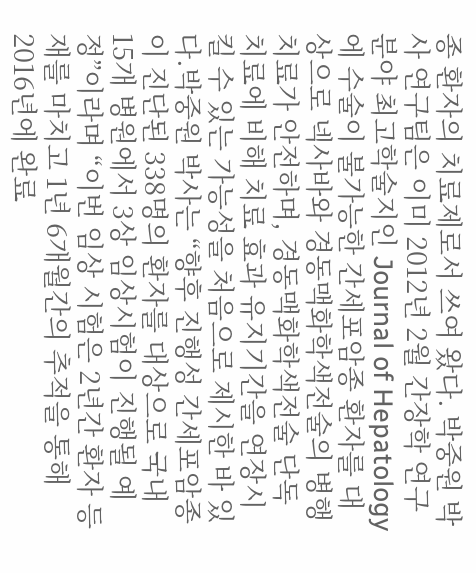종 환자의 치료제로서 쓰여 왔다. 박중원 박사 연구팀은 이미 2012년 2월 간장학 연구 분야 최고학술지인 Journal of Hepatology에 수술이 불가능한 간세포암종 환자를 대상으로 넥사바와 경동맥화학색전술의 병행치료가 안전하며, 경동맥화학색전술 단독 치료에 비해 치료 효과 유지기간을 연장시킬 수 있는 가능성을 처음으로 제시한 바 있다.박중원 박사는 “향후 진행성 간세포암종이 진단된 338명의 환자를 대상으로 국내 15개 병원에서 3상 임상시험이 진행될 예정”이라며 “이번 임상 시험은 2년간 환자 등재를 마치고 1년 6개월간의 추적을 통해 2016년에 완료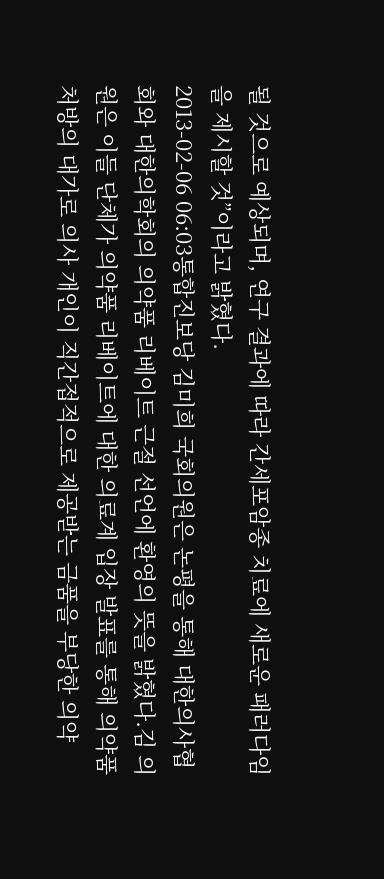될 것으로 예상되며, 연구 결과에 따라 간세포암종 치료에 새로운 패러다임을 제시할 것”이라고 밝혔다.
2013-02-06 06:03통합진보당 김미희 국회의원은 논평을 통해 대한의사협회와 대한의학회의 의약품 리베이트 근절 선언에 환영의 뜻을 밝혔다.김 의원은 이들 단체가 의약품 리베이트에 대한 의료계 입장 발표를 통해 의약품 처방의 대가로 의사 개인이 직간접적으로 제공받는 금품을 부당한 의약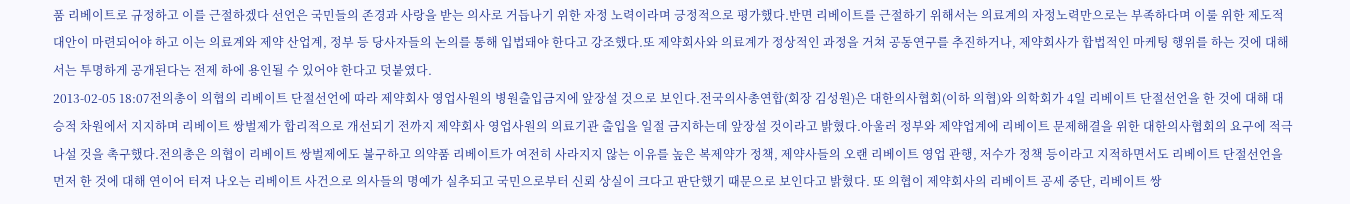품 리베이트로 규정하고 이를 근절하겠다 선언은 국민들의 존경과 사랑을 받는 의사로 거듭나기 위한 자정 노력이라며 긍정적으로 평가했다.반면 리베이트를 근절하기 위해서는 의료계의 자정노력만으로는 부족하다며 이룰 위한 제도적 대안이 마련되어야 하고 이는 의료계와 제약 산업계, 정부 등 당사자들의 논의를 통해 입법돼야 한다고 강조했다.또 제약회사와 의료계가 정상적인 과정을 거쳐 공동연구를 추진하거나, 제약회사가 합법적인 마케팅 행위를 하는 것에 대해서는 투명하게 공개된다는 전제 하에 용인될 수 있어야 한다고 덧붙였다.
2013-02-05 18:07전의총이 의협의 리베이트 단절선언에 따라 제약회사 영업사원의 병원출입금지에 앞장설 것으로 보인다.전국의사총연합(회장 김성원)은 대한의사협회(이하 의협)와 의학회가 4일 리베이트 단절선언을 한 것에 대해 대승적 차원에서 지지하며 리베이트 쌍벌제가 합리적으로 개선되기 전까지 제약회사 영업사원의 의료기관 출입을 일절 금지하는데 앞장설 것이라고 밝혔다.아울러 정부와 제약업계에 리베이트 문제해결을 위한 대한의사협회의 요구에 적극 나설 것을 촉구했다.전의총은 의협이 리베이트 쌍벌제에도 불구하고 의약품 리베이트가 여전히 사라지지 않는 이유를 높은 복제약가 정책, 제약사들의 오랜 리베이트 영업 관행, 저수가 정책 등이라고 지적하면서도 리베이트 단절선언을 먼저 한 것에 대해 연이어 터져 나오는 리베이트 사건으로 의사들의 명예가 실추되고 국민으로부터 신뢰 상실이 크다고 판단했기 때문으로 보인다고 밝혔다. 또 의협이 제약회사의 리베이트 공세 중단, 리베이트 쌍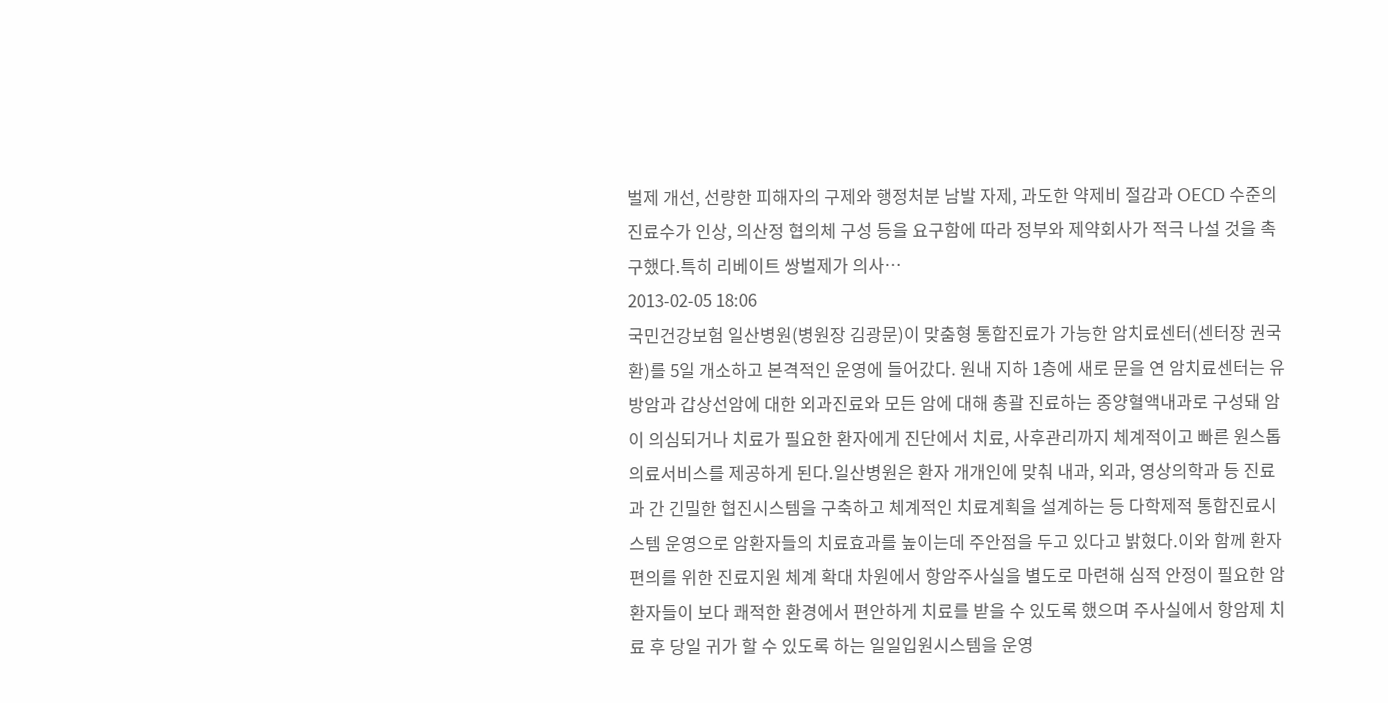벌제 개선, 선량한 피해자의 구제와 행정처분 남발 자제, 과도한 약제비 절감과 OECD 수준의 진료수가 인상, 의산정 협의체 구성 등을 요구함에 따라 정부와 제약회사가 적극 나설 것을 촉구했다.특히 리베이트 쌍벌제가 의사…
2013-02-05 18:06
국민건강보험 일산병원(병원장 김광문)이 맞춤형 통합진료가 가능한 암치료센터(센터장 권국환)를 5일 개소하고 본격적인 운영에 들어갔다. 원내 지하 1층에 새로 문을 연 암치료센터는 유방암과 갑상선암에 대한 외과진료와 모든 암에 대해 총괄 진료하는 종양혈액내과로 구성돼 암이 의심되거나 치료가 필요한 환자에게 진단에서 치료, 사후관리까지 체계적이고 빠른 원스톱 의료서비스를 제공하게 된다.일산병원은 환자 개개인에 맞춰 내과, 외과, 영상의학과 등 진료과 간 긴밀한 협진시스템을 구축하고 체계적인 치료계획을 설계하는 등 다학제적 통합진료시스템 운영으로 암환자들의 치료효과를 높이는데 주안점을 두고 있다고 밝혔다.이와 함께 환자 편의를 위한 진료지원 체계 확대 차원에서 항암주사실을 별도로 마련해 심적 안정이 필요한 암환자들이 보다 쾌적한 환경에서 편안하게 치료를 받을 수 있도록 했으며 주사실에서 항암제 치료 후 당일 귀가 할 수 있도록 하는 일일입원시스템을 운영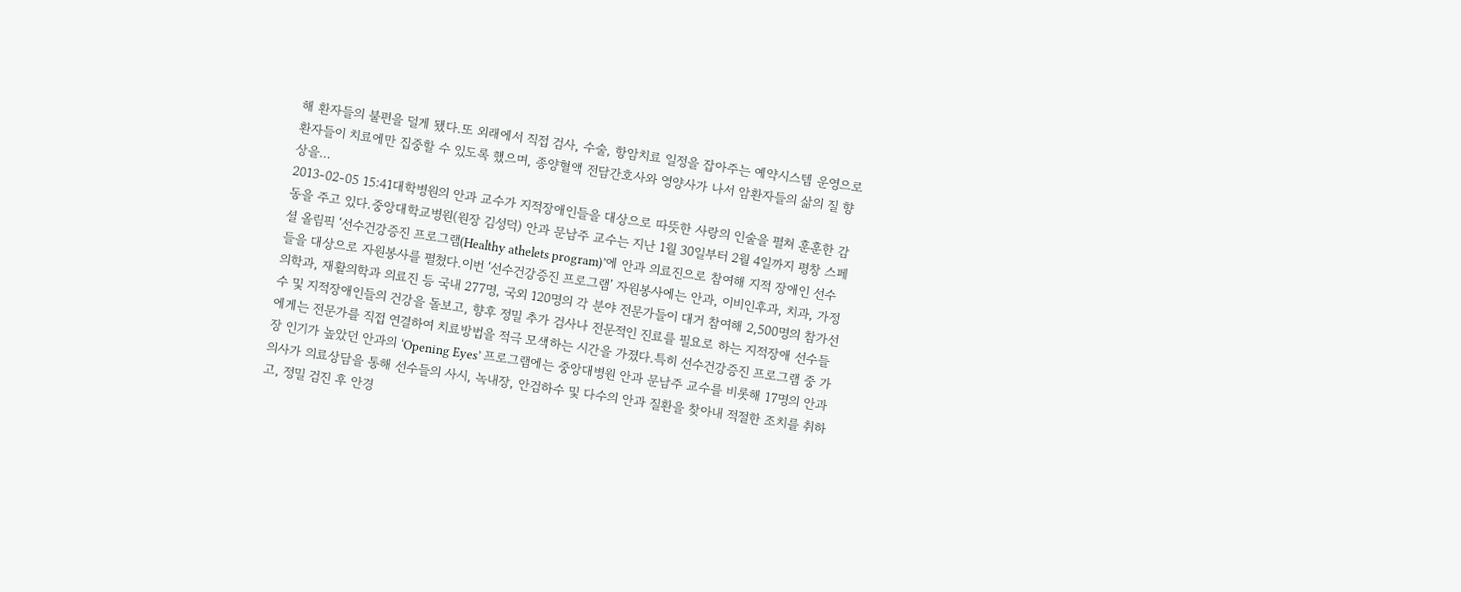해 환자들의 불편을 덜게 됐다.또 외래에서 직접 검사, 수술, 항암치료 일정을 잡아주는 예약시스템 운영으로 환자들이 치료에만 집중할 수 있도록 했으며, 종양혈액 전담간호사와 영양사가 나서 암환자들의 삶의 질 향상을…
2013-02-05 15:41대학병원의 안과 교수가 지적장애인들을 대상으로 따뜻한 사랑의 인술을 펼쳐 훈훈한 감동을 주고 있다.중앙대학교병원(원장 김성덕) 안과 문남주 교수는 지난 1월 30일부터 2월 4일까지 평창 스페셜 올림픽 ‘선수건강증진 프로그램(Healthy athelets program)’에 안과 의료진으로 참여해 지적 장애인 선수들을 대상으로 자원봉사를 펼쳤다.이번 ‘선수건강증진 프로그램’ 자원봉사에는 안과, 이비인후과, 치과, 가정의학과, 재활의학과 의료진 등 국내 277명, 국외 120명의 각 분야 전문가들이 대거 참여해 2,500명의 참가선수 및 지적장애인들의 건강을 돌보고, 향후 정밀 추가 검사나 전문적인 진료를 필요로 하는 지적장애 선수들에게는 전문가를 직접 연결하여 치료방법을 적극 모색하는 시간을 가졌다.특히 선수건강증진 프로그램 중 가장 인기가 높았던 안과의 ‘Opening Eyes’ 프로그램에는 중앙대병원 안과 문남주 교수를 비롯해 17명의 안과 의사가 의료상담을 통해 선수들의 사시, 녹내장, 안검하수 및 다수의 안과 질환을 찾아내 적절한 조치를 취하고, 정밀 검진 후 안경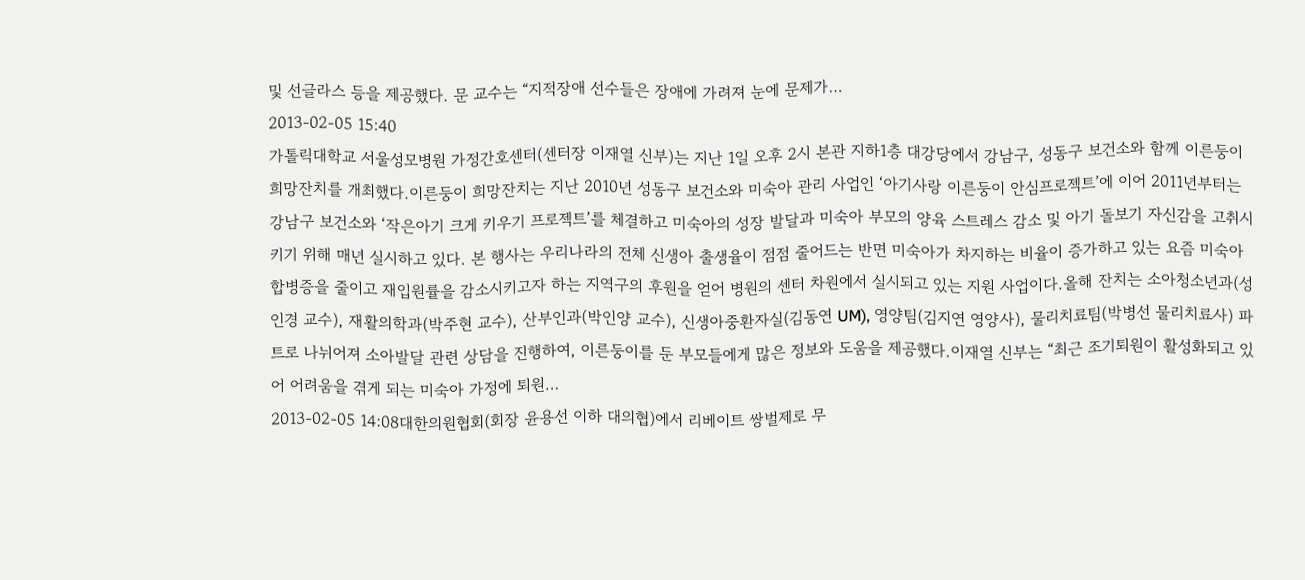및 선글라스 등을 제공했다. 문 교수는 “지적장애 선수들은 장애에 가려져 눈에 문제가…
2013-02-05 15:40
가톨릭대학교 서울성모병원 가정간호센터(센터장 이재열 신부)는 지난 1일 오후 2시 본관 지하1층 대강당에서 강남구, 성동구 보건소와 함께 이른둥이 희망잔치를 개최했다.이른둥이 희망잔치는 지난 2010년 성동구 보건소와 미숙아 관리 사업인 ‘아기사랑 이른둥이 안심프로젝트’에 이어 2011년부터는 강남구 보건소와 ‘작은아기 크게 키우기 프로젝트’를 체결하고 미숙아의 성장 발달과 미숙아 부모의 양육 스트레스 감소 및 아기 돌보기 자신감을 고취시키기 위해 매년 실시하고 있다. 본 행사는 우리나라의 전체 신생아 출생율이 점점 줄어드는 반면 미숙아가 차지하는 비율이 증가하고 있는 요즘 미숙아 합병증을 줄이고 재입원률을 감소시키고자 하는 지역구의 후원을 얻어 병원의 센터 차원에서 실시되고 있는 지원 사업이다.올해 잔치는 소아청소년과(성인경 교수), 재활의학과(박주현 교수), 산부인과(박인양 교수), 신생아중환자실(김동연 UM), 영양팀(김지연 영양사), 물리치료팀(박병선 물리치료사) 파트로 나뉘어져 소아발달 관련 상담을 진행하여, 이른둥이를 둔 부모들에게 많은 정보와 도움을 제공했다.이재열 신부는 “최근 조기퇴원이 활성화되고 있어 어려움을 겪게 되는 미숙아 가정에 퇴원…
2013-02-05 14:08대한의원협회(회장 윤용선 이하 대의협)에서 리베이트 쌍벌제로 무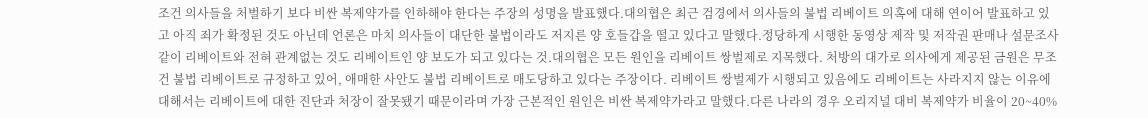조건 의사들을 처벌하기 보다 비싼 복제약가를 인하해야 한다는 주장의 성명을 발표했다.대의협은 최근 검경에서 의사들의 불법 리베이트 의혹에 대해 연이어 발표하고 있고 아직 죄가 확정된 것도 아닌데 언론은 마치 의사들이 대단한 불법이라도 저지른 양 호들갑을 떨고 있다고 말했다.정당하게 시행한 동영상 제작 및 저작권 판매나 설문조사 같이 리베이트와 전혀 관계없는 것도 리베이트인 양 보도가 되고 있다는 것.대의협은 모든 원인을 리베이트 쌍벌제로 지목했다. 처방의 대가로 의사에게 제공된 금원은 무조건 불법 리베이트로 규정하고 있어, 애매한 사안도 불법 리베이트로 매도당하고 있다는 주장이다. 리베이트 쌍벌제가 시행되고 있음에도 리베이트는 사라지지 않는 이유에 대해서는 리베이트에 대한 진단과 처장이 잘못됐기 때문이라며 가장 근본적인 원인은 비싼 복제약가라고 말했다.다른 나라의 경우 오리지널 대비 복제약가 비율이 20~40%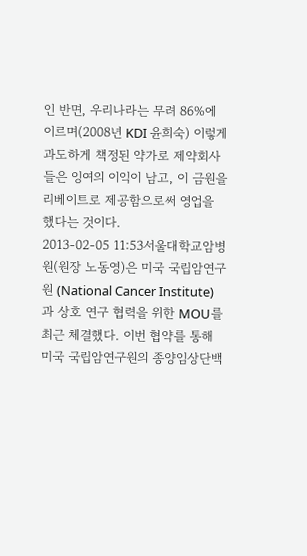인 반면, 우리나라는 무려 86%에 이르며(2008년 KDI 윤희숙) 이렇게 과도하게 책정된 약가로 제약회사들은 잉여의 이익이 남고, 이 금원을 리베이트로 제공함으로써 영업을 했다는 것이다.
2013-02-05 11:53서울대학교암병원(원장 노동영)은 미국 국립암연구원 (National Cancer Institute)과 상호 연구 협력을 위한 MOU를 최근 체결했다. 이번 협약를 통해 미국 국립암연구원의 종양임상단백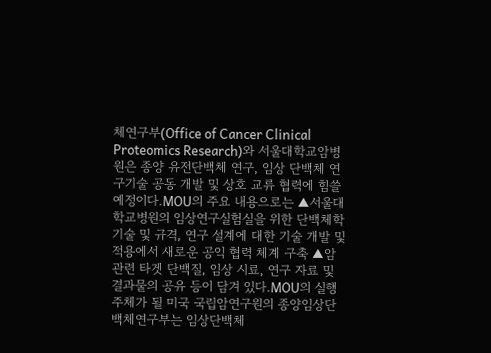체연구부(Office of Cancer Clinical Proteomics Research)와 서울대학교암병원은 종양 유전단백체 연구, 임상 단백체 연구기술 공동 개발 및 상호 교류 협력에 힘쓸 예정이다.MOU의 주요 내용으로는 ▲서울대학교병원의 임상연구실험실을 위한 단백체학 기술 및 규격, 연구 설계에 대한 기술 개발 및 적용에서 새로운 공익 협력 체계 구축 ▲암 관련 타겟 단백질, 임상 시료, 연구 자료 및 결과물의 공유 등이 담겨 있다.MOU의 실행 주체가 될 미국 국립암연구원의 종양임상단백체연구부는 임상단백체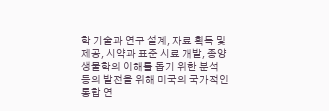학 기술과 연구 설계, 자료 획득 및 제공, 시약과 표준 시료 개발, 종양생물학의 이해를 돕기 위한 분석 등의 발전을 위해 미국의 국가적인 통합 연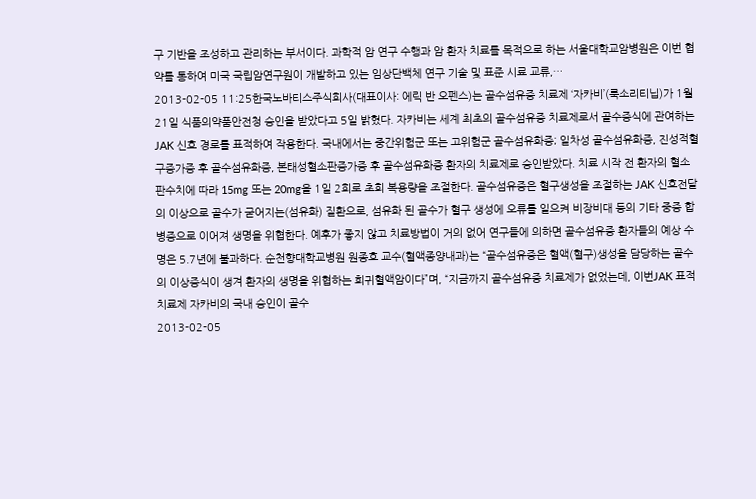구 기반을 조성하고 관리하는 부서이다. 과학적 암 연구 수행과 암 환자 치료를 목적으로 하는 서울대학교암병원은 이번 협약를 통하여 미국 국립암연구원이 개발하고 있는 임상단백체 연구 기술 및 표준 시료 교류,…
2013-02-05 11:25한국노바티스주식회사(대표이사: 에릭 반 오펜스)는 골수섬유증 치료제 ‘자카비’(룩소리티닙)가 1월 21일 식품의약품안전청 승인을 받았다고 5일 밝혔다. 자카비는 세계 최초의 골수섬유증 치료제로서 골수증식에 관여하는 JAK 신호 경로를 표적하여 작용한다. 국내에서는 중간위험군 또는 고위험군 골수섬유화증; 일차성 골수섬유화증, 진성적혈구증가증 후 골수섬유화증, 본태성혈소판증가증 후 골수섬유화증 환자의 치료제로 승인받았다. 치료 시작 전 환자의 혈소판수치에 따라 15mg 또는 20mg을 1일 2회로 초회 복용량을 조절한다. 골수섬유증은 혈구생성을 조절하는 JAK 신호전달의 이상으로 골수가 굳어지는(섬유화) 질환으로, 섬유화 된 골수가 혈구 생성에 오류를 일으켜 비장비대 등의 기타 중증 합병증으로 이어져 생명을 위협한다. 예후가 좋지 않고 치료방법이 거의 없어 연구들에 의하면 골수섬유증 환자들의 예상 수명은 5.7년에 불과하다. 순천향대학교병원 원종호 교수(혈액종양내과)는 “골수섬유증은 혈액(혈구)생성을 담당하는 골수의 이상증식이 생겨 환자의 생명을 위협하는 희귀혈액암이다”며, “지금까지 골수섬유증 치료제가 없었는데, 이번JAK 표적치료제 자카비의 국내 승인이 골수
2013-02-05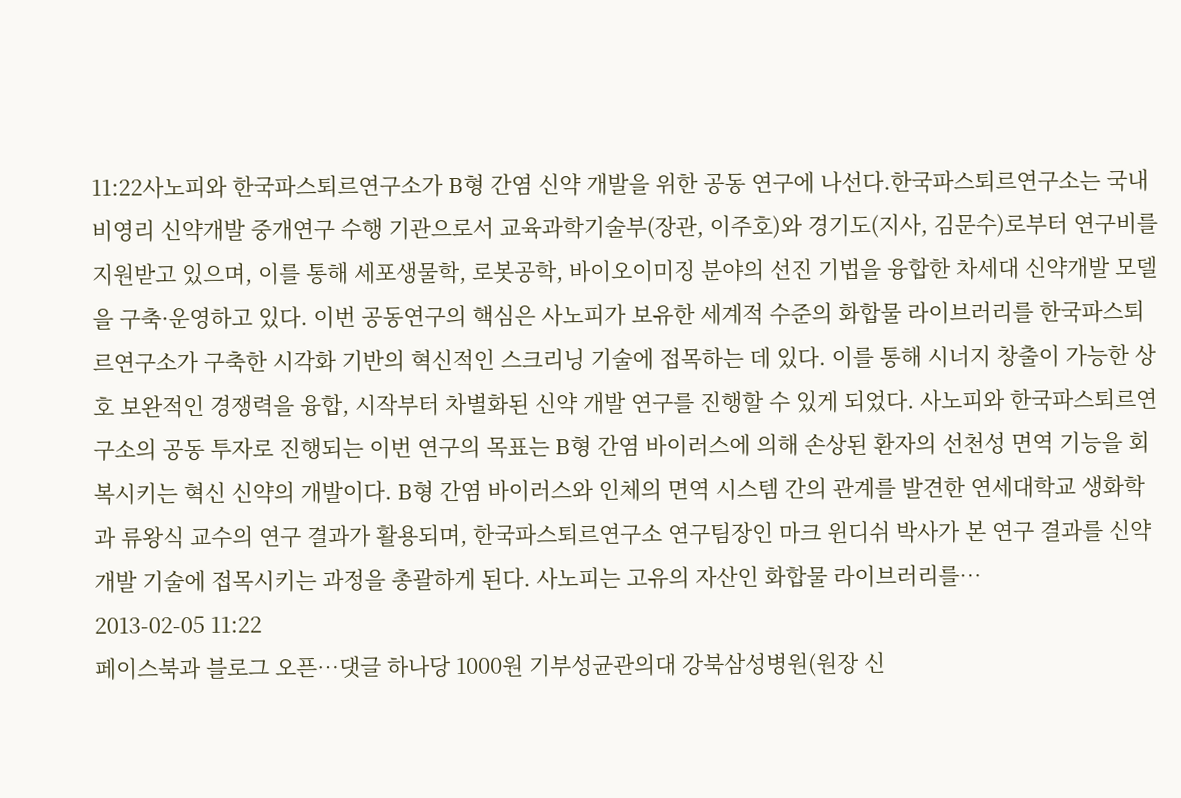11:22사노피와 한국파스퇴르연구소가 B형 간염 신약 개발을 위한 공동 연구에 나선다.한국파스퇴르연구소는 국내 비영리 신약개발 중개연구 수행 기관으로서 교육과학기술부(장관, 이주호)와 경기도(지사, 김문수)로부터 연구비를 지원받고 있으며, 이를 통해 세포생물학, 로봇공학, 바이오이미징 분야의 선진 기법을 융합한 차세대 신약개발 모델을 구축·운영하고 있다. 이번 공동연구의 핵심은 사노피가 보유한 세계적 수준의 화합물 라이브러리를 한국파스퇴르연구소가 구축한 시각화 기반의 혁신적인 스크리닝 기술에 접목하는 데 있다. 이를 통해 시너지 창출이 가능한 상호 보완적인 경쟁력을 융합, 시작부터 차별화된 신약 개발 연구를 진행할 수 있게 되었다. 사노피와 한국파스퇴르연구소의 공동 투자로 진행되는 이번 연구의 목표는 B형 간염 바이러스에 의해 손상된 환자의 선천성 면역 기능을 회복시키는 혁신 신약의 개발이다. B형 간염 바이러스와 인체의 면역 시스템 간의 관계를 발견한 연세대학교 생화학과 류왕식 교수의 연구 결과가 활용되며, 한국파스퇴르연구소 연구팀장인 마크 윈디쉬 박사가 본 연구 결과를 신약 개발 기술에 접목시키는 과정을 총괄하게 된다. 사노피는 고유의 자산인 화합물 라이브러리를…
2013-02-05 11:22
페이스북과 블로그 오픈…댓글 하나당 1000원 기부성균관의대 강북삼성병원(원장 신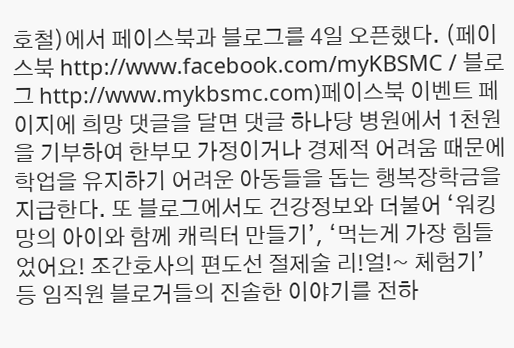호철)에서 페이스북과 블로그를 4일 오픈했다. (페이스북 http://www.facebook.com/myKBSMC / 블로그 http://www.mykbsmc.com)페이스북 이벤트 페이지에 희망 댓글을 달면 댓글 하나당 병원에서 1천원을 기부하여 한부모 가정이거나 경제적 어려움 때문에 학업을 유지하기 어려운 아동들을 돕는 행복장학금을 지급한다. 또 블로그에서도 건강정보와 더불어 ‘워킹망의 아이와 함께 캐릭터 만들기’, ‘먹는게 가장 힘들었어요! 조간호사의 편도선 절제술 리!얼!~ 체험기’ 등 임직원 블로거들의 진솔한 이야기를 전하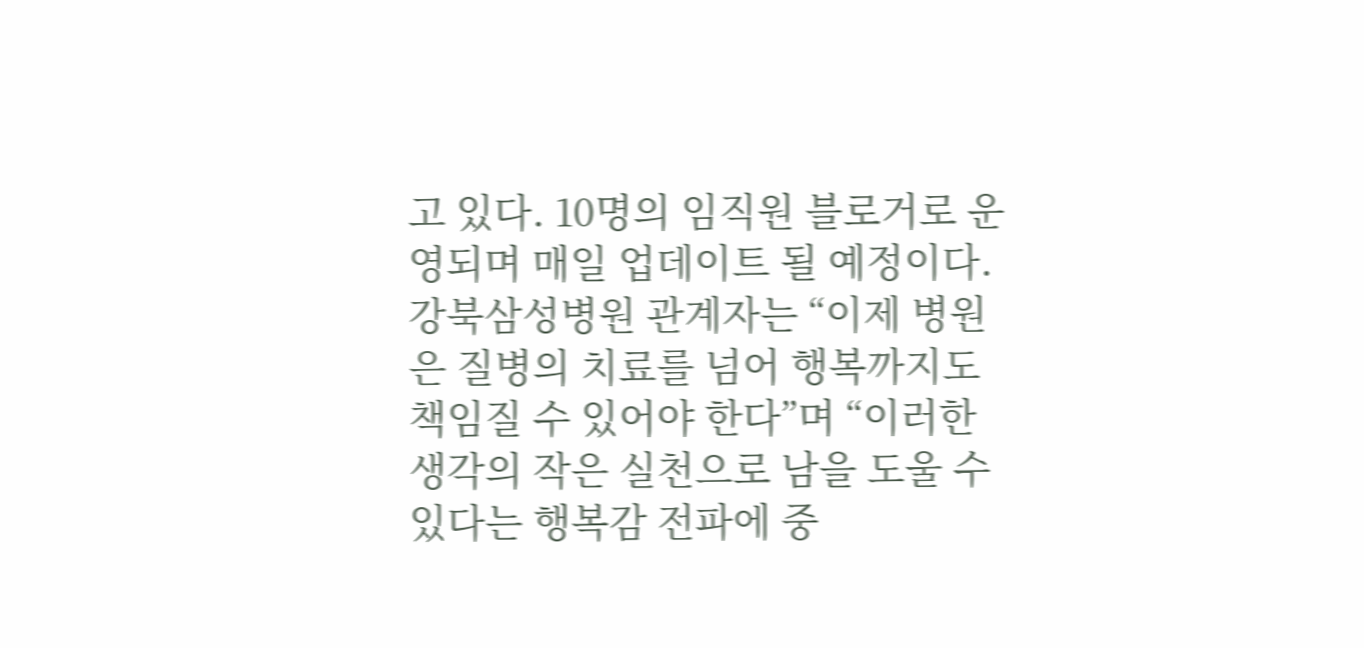고 있다. 10명의 임직원 블로거로 운영되며 매일 업데이트 될 예정이다.강북삼성병원 관계자는 “이제 병원은 질병의 치료를 넘어 행복까지도 책임질 수 있어야 한다”며 “이러한 생각의 작은 실천으로 남을 도울 수 있다는 행복감 전파에 중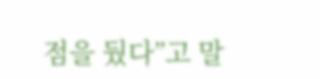점을 뒀다”고 말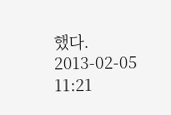했다.
2013-02-05 11:21